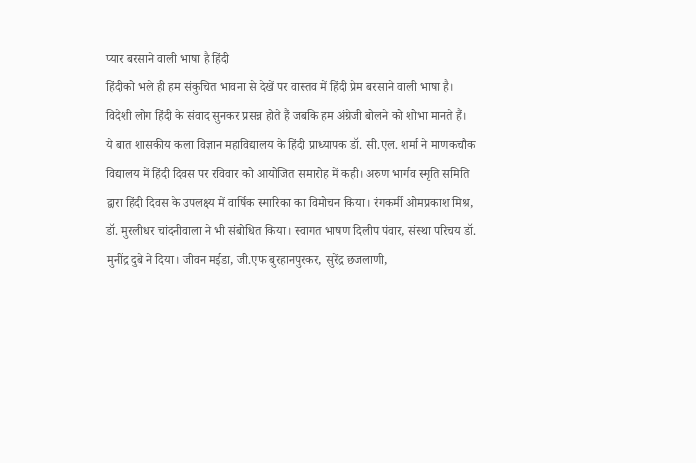प्यार बरसाने वाली भाषा है हिंदी
हिंदीको भले ही हम संकुचित भावना से देखें पर वास्तव में हिंदी प्रेम बरसाने वाली भाषा है। विदेशी लोग हिंदी के संवाद सुनकर प्रसन्न होते हैं जबकि हम अंग्रेजी बोलने को शोभा मानते हैं।
ये बात शासकीय कला विज्ञान महाविद्यालय के हिंदी प्राध्यापक डॉ. सी.एल. शर्मा ने माणकचौक विद्यालय में हिंदी दिवस पर रविवार को आयोजित समारोह में कही। अरुण भार्गव स्मृति समिति द्वारा हिंदी दिवस के उपलक्ष्य में वार्षिक स्मारिका का विमोचन किया। रंगकर्मी ओमप्रकाश मिश्र, डॉ. मुरलीधर चांदनीवाला ने भी संबोधित किया। स्वागत भाषण दिलीप पंवार, संस्था परिचय डॉ. मुनींद्र दुबे ने दिया। जीवन मईडा, जी.एफ बुरहानपुरकर, सुरेंद्र छजलाणी,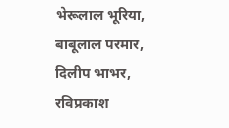भेरूलाल भूरिया, बाबूलाल परमार, दिलीप भाभर, रविप्रकाश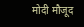मोदी मौजूद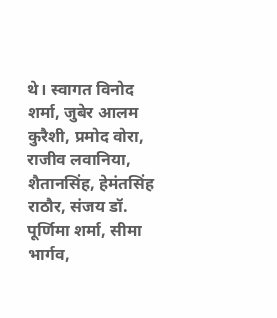थे। स्वागत विनोद शर्मा, जुबेर आलम कुरैशी, प्रमोद वोरा, राजीव लवानिया, शैतानसिंह, हेमंतसिंह राठौर, संजय डॉ. पूर्णिमा शर्मा, सीमा भार्गव,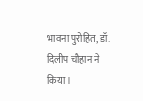भावना पुरोहित, डॉ. दिलीप चौहान ने किया।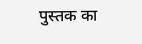पुस्तक का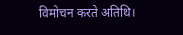विमोचन करते अतिथि।